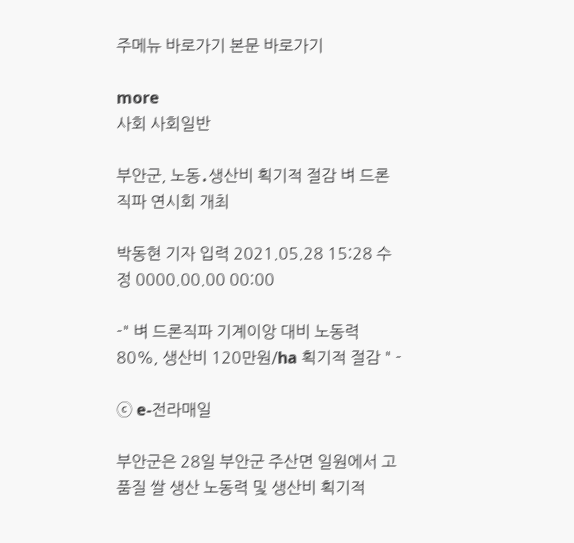주메뉴 바로가기 본문 바로가기

more
사회 사회일반

부안군, 노동․생산비 획기적 절감 벼 드론 직파 연시회 개최

박동현 기자 입력 2021.05.28 15:28 수정 0000.00.00 00:00

-" 벼 드론직파 기계이앙 대비 노동력 80%, 생산비 120만원/ha 획기적 절감 " -

ⓒ e-전라매일

부안군은 28일 부안군 주산면 일원에서 고품질 쌀 생산 노동력 및 생산비 획기적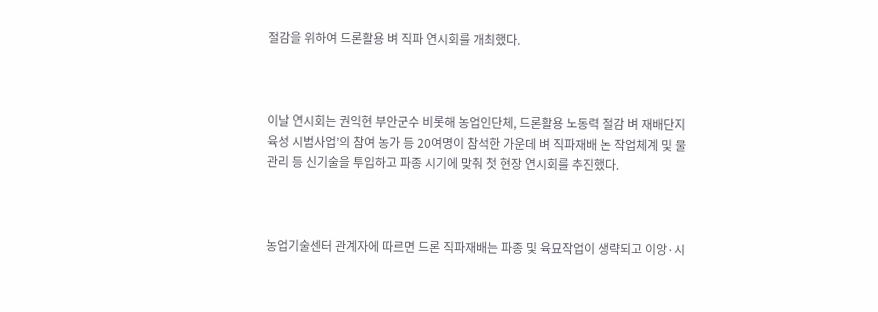절감을 위하여 드론활용 벼 직파 연시회를 개최했다.



이날 연시회는 권익현 부안군수 비롯해 농업인단체, 드론활용 노동력 절감 벼 재배단지 육성 시범사업’의 참여 농가 등 20여명이 참석한 가운데 벼 직파재배 논 작업체계 및 물관리 등 신기술을 투입하고 파종 시기에 맞춰 첫 현장 연시회를 추진했다.



농업기술센터 관계자에 따르면 드론 직파재배는 파종 및 육묘작업이 생략되고 이앙·시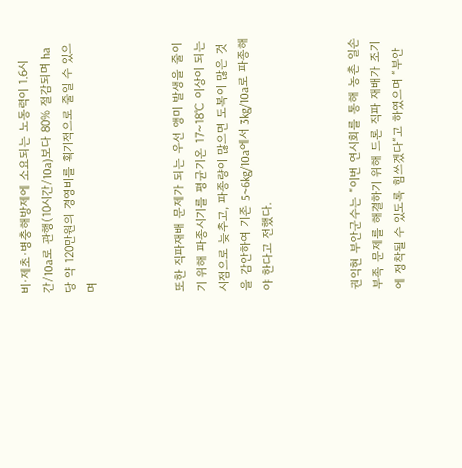비·제초·병충해방제에 소요되는 노동력이 1.6시간/10a로 관행(10시간/10a)보다 80% 절감되며 ha당 약 120만원의 경영비를 획기적으로 줄일 수 있으며



또한 직파재배 문제가 되는 우선 앵미 발생을 줄이기 위해 파종시기를 평균기온 17~18℃ 이상이 되는 시점으로 늦추고, 파종량이 많으면 도복이 많은 것을 감안하여 기존 5~6kg/10a에서 3kg/10a로 파종해야 한다고 전했다.



권익현 부안군수는 “이번 연시회를 통해 농촌 일손부족 문제를 해결하기 위해 드론 직파 재배가 조기에 정착될 수 있도록 힘쓰겠다“고 하였으며 “부안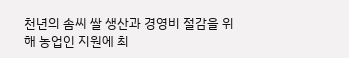천년의 솜씨 쌀 생산과 경영비 절감을 위해 농업인 지원에 최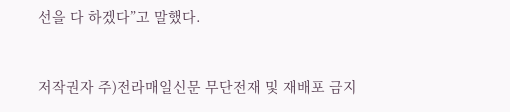선을 다 하겠다”고 말했다.


저작권자 주)전라매일신문 무단전재 및 재배포 금지